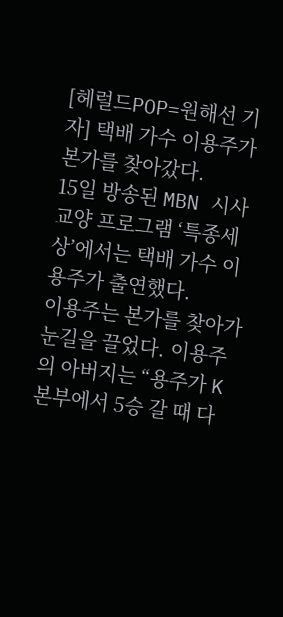[헤럴드POP=원해선 기자] 택배 가수 이용주가 본가를 찾아갔다.
15일 방송된 MBN 시사교양 프로그램 ‘특종세상’에서는 택배 가수 이용주가 출연했다.
이용주는 본가를 찾아가 눈길을 끌었다. 이용주의 아버지는 “용주가 K본부에서 5승 갈 때 다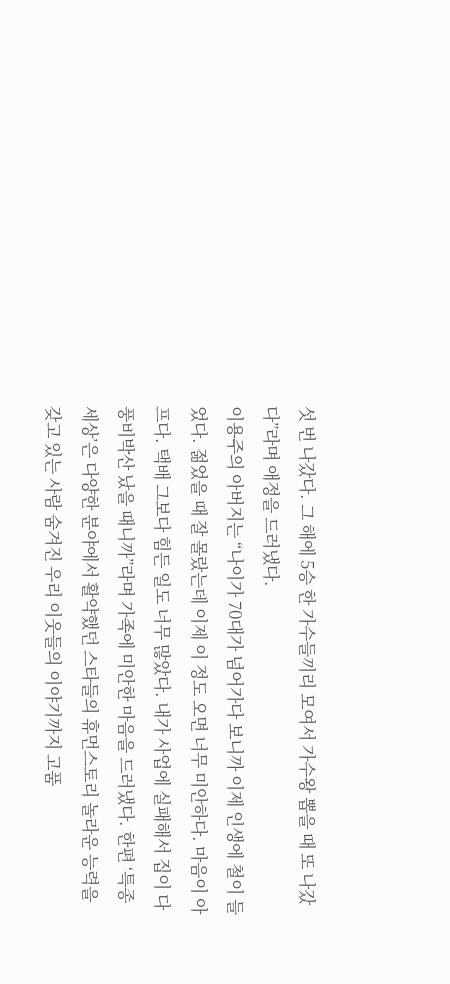섯 번 나갔다. 그 해에 5승 한 가수들끼리 모여서 가수왕 뽑을 때 또 나갔다”라며 애정을 드러냈다.
이용주의 아버지는 “나이가 70대가 넘어가다 보니까 이제 인생에 철이 들었다. 젊었을 때 잘 몰랐는데 이제 이 정도 오면 너무 미안하다. 마음이 아프다. 택배 그보다 힘든 일도 너무 많았다. 내가 사업에 실패해서 집이 다 풍비박산 났을 때니까”라며 가족에 미안한 마음을 드러냈다. 한편 ‘특종세상’은 다양한 분야에서 활약했던 스타들의 휴먼스토리 놀라운 능력을 갖고 있는 사람 숨겨진 우리 이웃들의 이야기까지 고품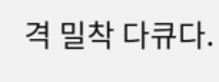격 밀착 다큐다.